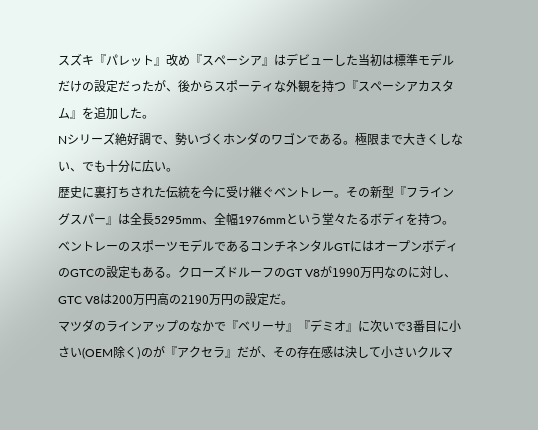スズキ『パレット』改め『スペーシア』はデビューした当初は標準モデルだけの設定だったが、後からスポーティな外観を持つ『スペーシアカスタム』を追加した。
Nシリーズ絶好調で、勢いづくホンダのワゴンである。極限まで大きくしない、でも十分に広い。
歴史に裏打ちされた伝統を今に受け継ぐベントレー。その新型『フライングスパー』は全長5295mm、全幅1976mmという堂々たるボディを持つ。
ベントレーのスポーツモデルであるコンチネンタルGTにはオープンボディのGTCの設定もある。クローズドルーフのGT V8が1990万円なのに対し、GTC V8は200万円高の2190万円の設定だ。
マツダのラインアップのなかで『ベリーサ』『デミオ』に次いで3番目に小さい(OEM除く)のが『アクセラ』だが、その存在感は決して小さいクルマ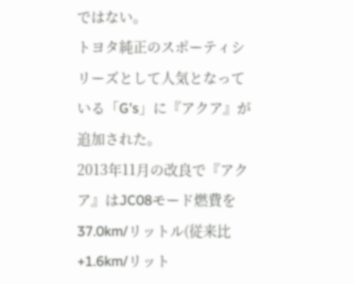ではない。
トヨタ純正のスポーティシリーズとして人気となっている「G's」に『アクア』が追加された。
2013年11月の改良で『アクア』はJC08モード燃費を37.0km/リットル(従来比+1.6km/リット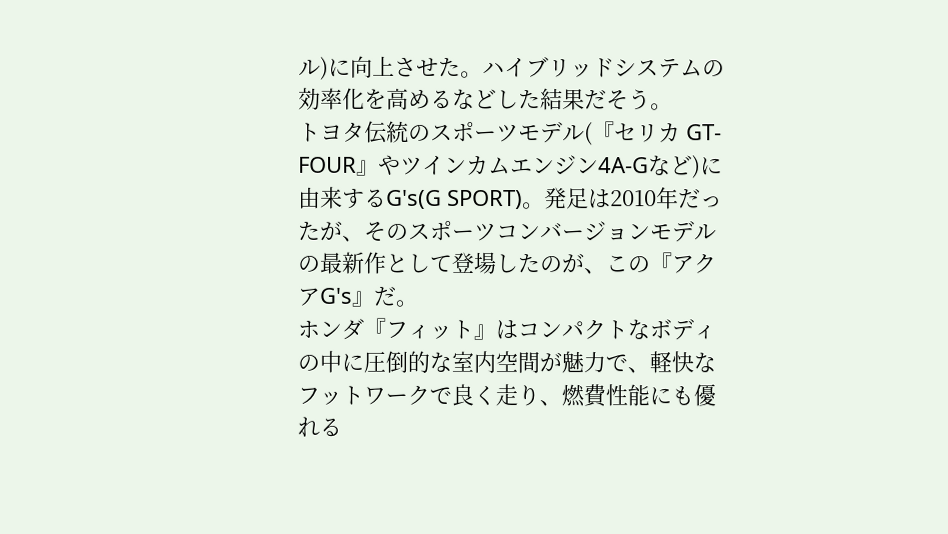ル)に向上させた。ハイブリッドシステムの効率化を高めるなどした結果だそう。
トヨタ伝統のスポーツモデル(『セリカ GT-FOUR』やツインカムエンジン4A-Gなど)に由来するG's(G SPORT)。発足は2010年だったが、そのスポーツコンバージョンモデルの最新作として登場したのが、この『アクアG's』だ。
ホンダ『フィット』はコンパクトなボディの中に圧倒的な室内空間が魅力で、軽快なフットワークで良く走り、燃費性能にも優れる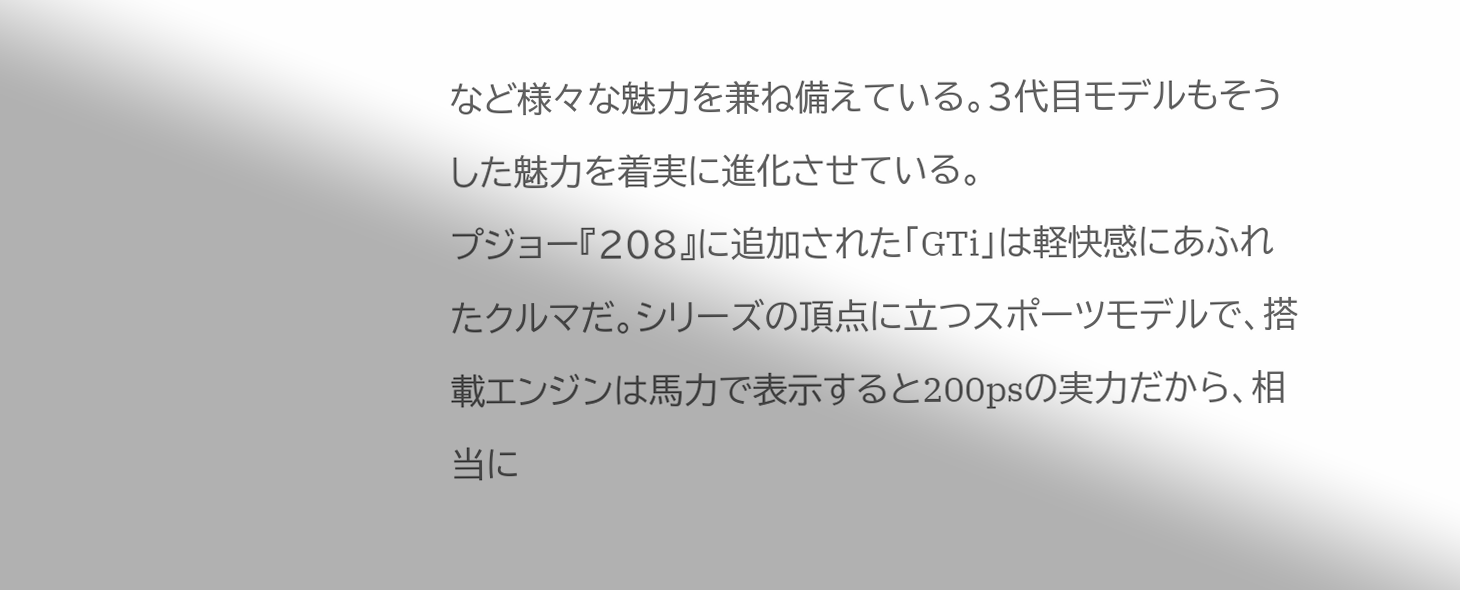など様々な魅力を兼ね備えている。3代目モデルもそうした魅力を着実に進化させている。
プジョー『208』に追加された「GTi」は軽快感にあふれたクルマだ。シリーズの頂点に立つスポーツモデルで、搭載エンジンは馬力で表示すると200psの実力だから、相当に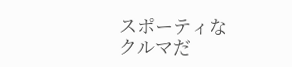スポーティなクルマだ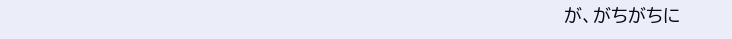が、がちがちに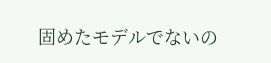固めたモデルでないの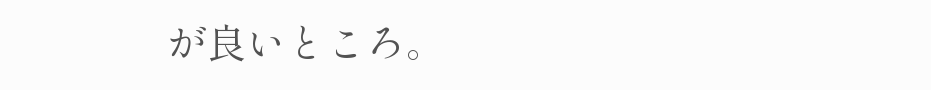が良いところ。